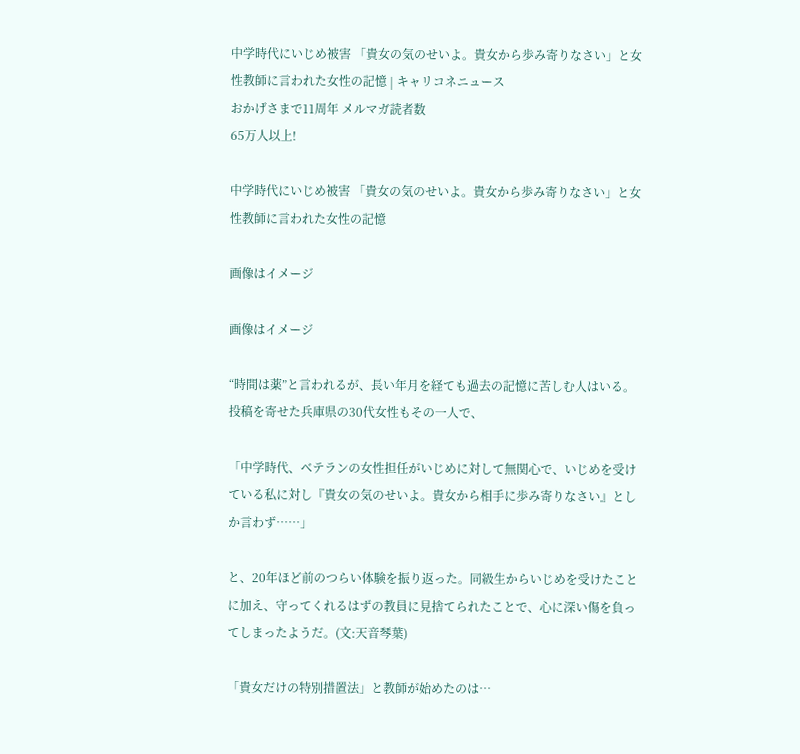中学時代にいじめ被害 「貴女の気のせいよ。貴女から歩み寄りなさい」と女性教師に言われた女性の記憶 | キャリコネニュース
おかげさまで11周年 メルマガ読者数
65万人以上!

中学時代にいじめ被害 「貴女の気のせいよ。貴女から歩み寄りなさい」と女性教師に言われた女性の記憶

画像はイメージ

画像はイメージ

“時間は薬”と言われるが、長い年月を経ても過去の記憶に苦しむ人はいる。投稿を寄せた兵庫県の30代女性もその一人で、

「中学時代、ベテランの女性担任がいじめに対して無関心で、いじめを受けている私に対し『貴女の気のせいよ。貴女から相手に歩み寄りなさい』としか言わず……」

と、20年ほど前のつらい体験を振り返った。同級生からいじめを受けたことに加え、守ってくれるはずの教員に見捨てられたことで、心に深い傷を負ってしまったようだ。(文:天音琴葉)

「貴女だけの特別措置法」と教師が始めたのは…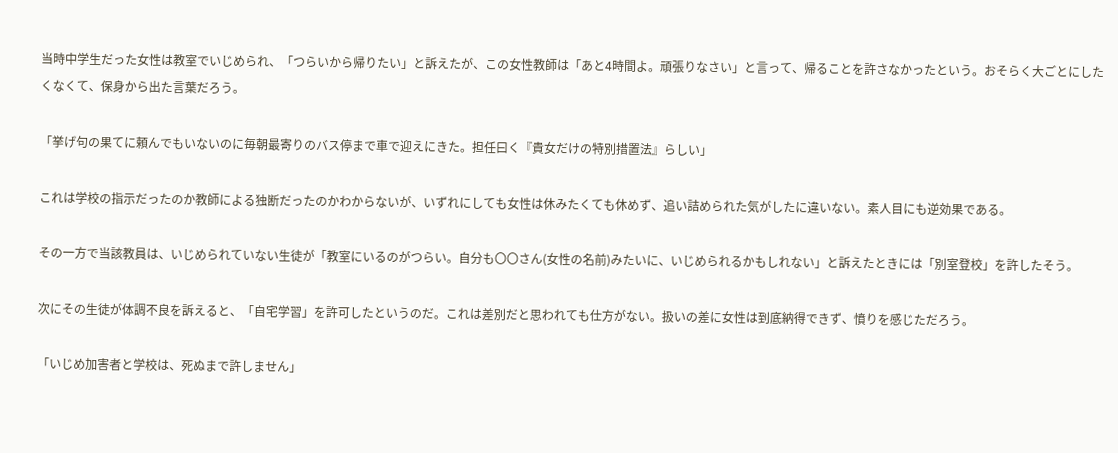当時中学生だった女性は教室でいじめられ、「つらいから帰りたい」と訴えたが、この女性教師は「あと4時間よ。頑張りなさい」と言って、帰ることを許さなかったという。おそらく大ごとにしたくなくて、保身から出た言葉だろう。

「挙げ句の果てに頼んでもいないのに毎朝最寄りのバス停まで車で迎えにきた。担任曰く『貴女だけの特別措置法』らしい」

これは学校の指示だったのか教師による独断だったのかわからないが、いずれにしても女性は休みたくても休めず、追い詰められた気がしたに違いない。素人目にも逆効果である。

その一方で当該教員は、いじめられていない生徒が「教室にいるのがつらい。自分も〇〇さん(女性の名前)みたいに、いじめられるかもしれない」と訴えたときには「別室登校」を許したそう。

次にその生徒が体調不良を訴えると、「自宅学習」を許可したというのだ。これは差別だと思われても仕方がない。扱いの差に女性は到底納得できず、憤りを感じただろう。

「いじめ加害者と学校は、死ぬまで許しません」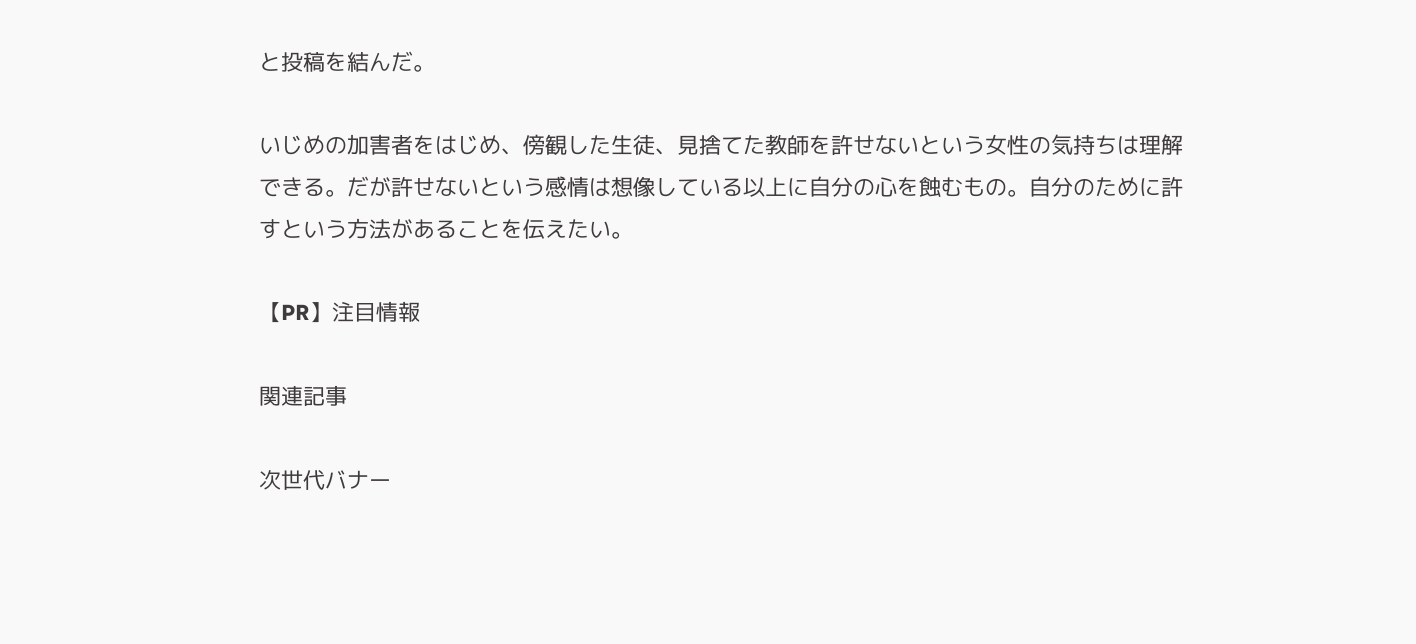と投稿を結んだ。

いじめの加害者をはじめ、傍観した生徒、見捨てた教師を許せないという女性の気持ちは理解できる。だが許せないという感情は想像している以上に自分の心を蝕むもの。自分のために許すという方法があることを伝えたい。

【PR】注目情報

関連記事

次世代バナー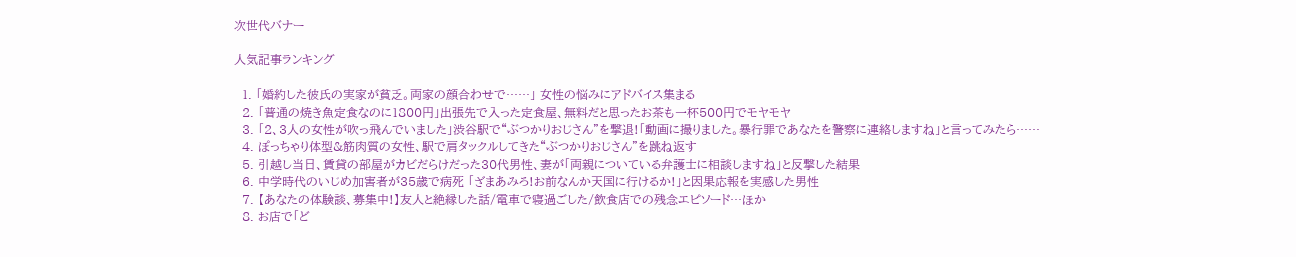次世代バナー

人気記事ランキング

  1. 「婚約した彼氏の実家が貧乏。両家の顔合わせで……」 女性の悩みにアドバイス集まる
  2. 「普通の焼き魚定食なのに1800円」出張先で入った定食屋、無料だと思ったお茶も一杯500円でモヤモヤ
  3. 「2、3人の女性が吹っ飛んでいました」渋谷駅で“ぶつかりおじさん”を撃退!「動画に撮りました。暴行罪であなたを警察に連絡しますね」と言ってみたら……
  4. ぽっちゃり体型&筋肉質の女性、駅で肩タックルしてきた“ぶつかりおじさん”を跳ね返す
  5. 引越し当日、賃貸の部屋がカビだらけだった30代男性、妻が「両親についている弁護士に相談しますね」と反撃した結果
  6. 中学時代のいじめ加害者が35歳で病死 「ざまあみろ!お前なんか天国に行けるか!」と因果応報を実感した男性
  7. 【あなたの体験談、募集中!】友人と絶縁した話/電車で寝過ごした/飲食店での残念エピソード…ほか
  8. お店で「ど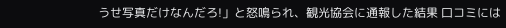うせ写真だけなんだろ!」と怒鳴られ、観光協会に通報した結果 口コミには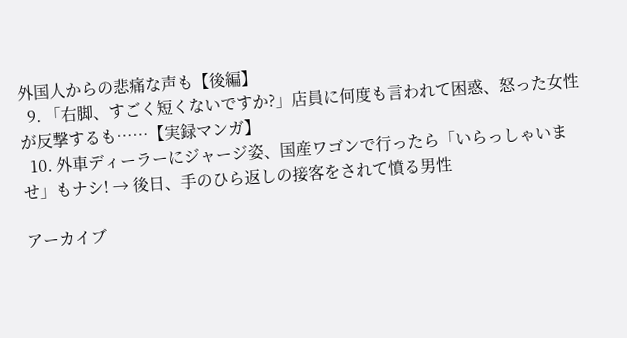外国人からの悲痛な声も【後編】
  9. 「右脚、すごく短くないですか?」店員に何度も言われて困惑、怒った女性が反撃するも……【実録マンガ】
  10. 外車ディーラーにジャージ姿、国産ワゴンで行ったら「いらっしゃいませ」もナシ! → 後日、手のひら返しの接客をされて憤る男性

アーカイブ